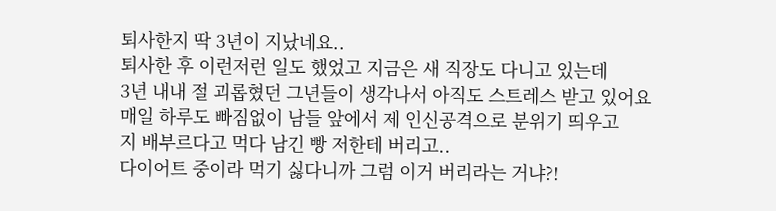퇴사한지 딱 3년이 지났네요..
퇴사한 후 이런저런 일도 했었고 지금은 새 직장도 다니고 있는데
3년 내내 절 괴롭혔던 그년들이 생각나서 아직도 스트레스 받고 있어요
매일 하루도 빠짐없이 남들 앞에서 제 인신공격으로 분위기 띄우고
지 배부르다고 먹다 남긴 빵 저한테 버리고..
다이어트 중이라 먹기 싫다니까 그럼 이거 버리라는 거냐?!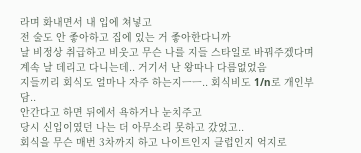라며 화내면서 내 입에 쳐넣고
전 술도 안 좋아하고 집에 있는 거 좋아한다니까
날 비정상 취급하고 비웃고 무슨 나를 지들 스타일로 바꿔주겠다며
계속 날 데리고 다니는데.. 거기서 난 왕따나 다름없었음
지들끼리 회식도 얼마나 자주 하는지ㅡㅡ.. 회식비도 1/n로 개인부담..
안간다고 하면 뒤에서 욕하거나 눈치주고
당시 신입이였던 나는 더 아무소리 못하고 갔었고..
회식을 무슨 매번 3차까지 하고 나이트인지 클럽인지 억지로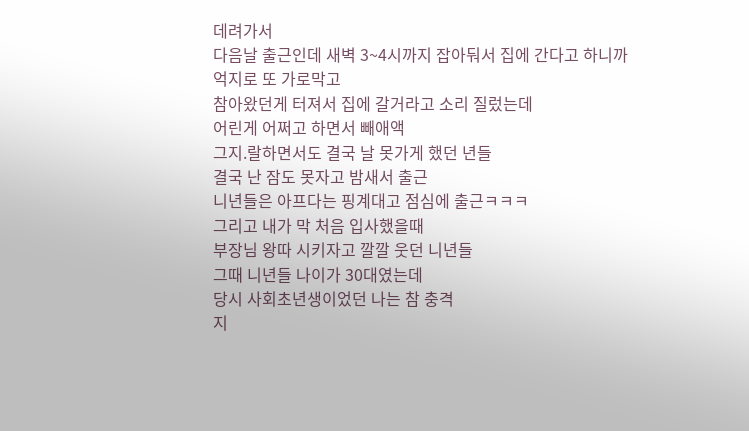데려가서
다음날 출근인데 새벽 3~4시까지 잡아둬서 집에 간다고 하니까
억지로 또 가로막고
참아왔던게 터져서 집에 갈거라고 소리 질렀는데
어린게 어쩌고 하면서 빼애액
그지.랄하면서도 결국 날 못가게 했던 년들
결국 난 잠도 못자고 밤새서 출근
니년들은 아프다는 핑계대고 점심에 출근ㅋㅋㅋ
그리고 내가 막 처음 입사했을때
부장님 왕따 시키자고 깔깔 웃던 니년들
그때 니년들 나이가 30대였는데
당시 사회초년생이었던 나는 참 충격
지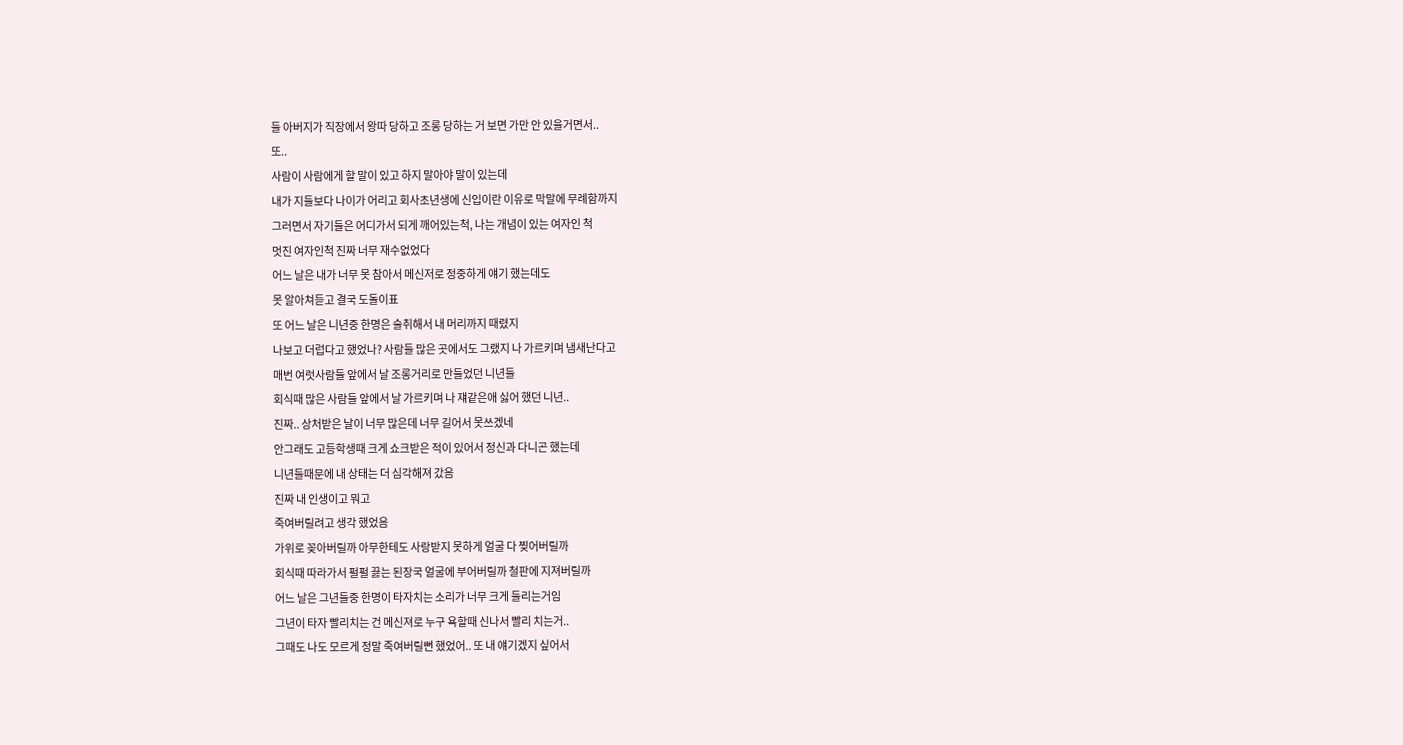들 아버지가 직장에서 왕따 당하고 조롱 당하는 거 보면 가만 안 있을거면서..
또..
사람이 사람에게 할 말이 있고 하지 말아야 말이 있는데
내가 지들보다 나이가 어리고 회사초년생에 신입이란 이유로 막말에 무례함까지
그러면서 자기들은 어디가서 되게 깨어있는척, 나는 개념이 있는 여자인 척
멋진 여자인척 진짜 너무 재수없었다
어느 날은 내가 너무 못 참아서 메신저로 정중하게 얘기 했는데도
못 알아쳐듣고 결국 도돌이표
또 어느 날은 니년중 한명은 술취해서 내 머리까지 때렸지
나보고 더럽다고 했었나? 사람들 많은 곳에서도 그랬지 나 가르키며 냄새난다고
매번 여럿사람들 앞에서 날 조롱거리로 만들었던 니년들
회식때 많은 사람들 앞에서 날 가르키며 나 쟤같은애 싫어 했던 니년..
진짜.. 상처받은 날이 너무 많은데 너무 길어서 못쓰겠네
안그래도 고등학생때 크게 쇼크받은 적이 있어서 정신과 다니곤 했는데
니년들때문에 내 상태는 더 심각해져 갔음
진짜 내 인생이고 뭐고
죽여버릴려고 생각 했었음
가위로 꽂아버릴까 아무한테도 사랑받지 못하게 얼굴 다 찢어버릴까
회식때 따라가서 펄펄 끓는 된장국 얼굴에 부어버릴까 철판에 지져버릴까
어느 날은 그년들중 한명이 타자치는 소리가 너무 크게 들리는거임
그년이 타자 빨리치는 건 메신져로 누구 욕할때 신나서 빨리 치는거..
그때도 나도 모르게 정말 죽여버릴뻔 했었어.. 또 내 얘기겠지 싶어서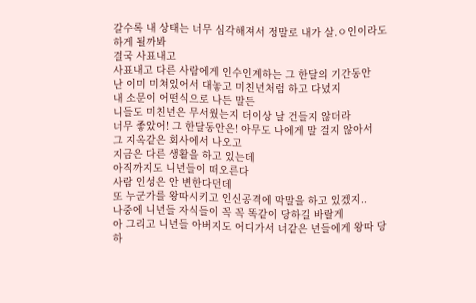갈수록 내 상태는 너무 심각해져서 정말로 내가 살.ㅇ인이라도 하게 될까봐
결국 사표내고
사표내고 다른 사람에게 인수인계하는 그 한달의 기간동안
난 이미 미쳐있어서 대놓고 미친년처럼 하고 다녔지
내 소문이 어떤식으로 나든 말든
니들도 미친년은 무서웠는지 더이상 날 건들지 않더라
너무 좋았어! 그 한달동안은! 아무도 나에게 말 걸지 않아서
그 지옥같은 회사에서 나오고
지금은 다른 생활을 하고 있는데
아직까지도 니년들이 떠오른다
사람 인성은 안 변한다던데
또 누군가를 왕따시키고 인신공격에 막말을 하고 있겠지..
나중에 니년들 자식들이 꼭 꼭 똑같이 당하길 바랄게
아 그리고 니년들 아버지도 어디가서 너같은 년들에게 왕따 당하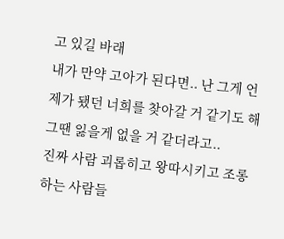고 있길 바래
내가 만약 고아가 된다면.. 난 그게 언제가 됐던 너희를 찾아갈 거 같기도 해
그땐 잃을게 없을 거 같더라고..
진짜 사람 괴롭히고 왕따시키고 조롱하는 사람들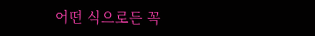어떤 식으로든 꼭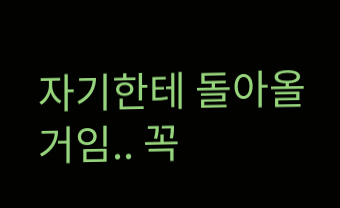자기한테 돌아올거임.. 꼭